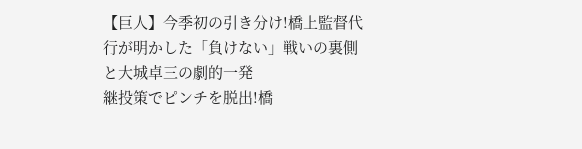【巨人】今季初の引き分け!橋上監督代行が明かした「負けない」戦いの裏側と大城卓三の劇的一発
継投策でピンチを脱出!橋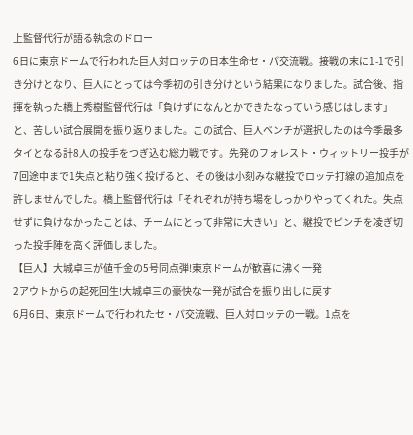上監督代行が語る執念のドロー
6日に東京ドームで行われた巨人対ロッテの日本生命セ・パ交流戦。接戦の末に1-1で引き分けとなり、巨人にとっては今季初の引き分けという結果になりました。試合後、指揮を執った橋上秀樹監督代行は「負けずになんとかできたなっていう感じはします」と、苦しい試合展開を振り返りました。この試合、巨人ベンチが選択したのは今季最多タイとなる計8人の投手をつぎ込む総力戦です。先発のフォレスト・ウィットリー投手が7回途中まで1失点と粘り強く投げると、その後は小刻みな継投でロッテ打線の追加点を許しませんでした。橋上監督代行は「それぞれが持ち場をしっかりやってくれた。失点せずに負けなかったことは、チームにとって非常に大きい」と、継投でピンチを凌ぎ切った投手陣を高く評価しました。
【巨人】大城卓三が値千金の5号同点弾!東京ドームが歓喜に沸く一発
2アウトからの起死回生!大城卓三の豪快な一発が試合を振り出しに戻す
6月6日、東京ドームで行われたセ・パ交流戦、巨人対ロッテの一戦。1点を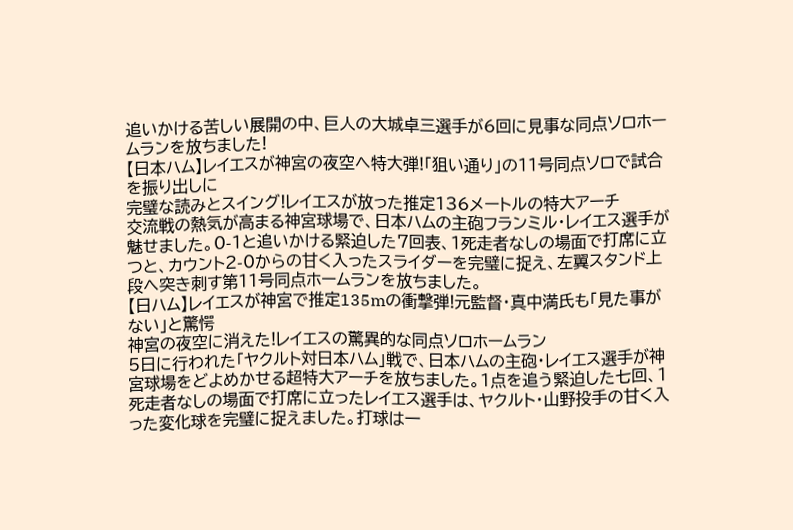追いかける苦しい展開の中、巨人の大城卓三選手が6回に見事な同点ソロホームランを放ちました!
【日本ハム】レイエスが神宮の夜空へ特大弾!「狙い通り」の11号同点ソロで試合を振り出しに
完璧な読みとスイング!レイエスが放った推定136メートルの特大アーチ
交流戦の熱気が高まる神宮球場で、日本ハムの主砲フランミル・レイエス選手が魅せました。0-1と追いかける緊迫した7回表、1死走者なしの場面で打席に立つと、カウント2-0からの甘く入ったスライダーを完璧に捉え、左翼スタンド上段へ突き刺す第11号同点ホームランを放ちました。
【日ハム】レイエスが神宮で推定135mの衝撃弾!元監督・真中満氏も「見た事がない」と驚愕
神宮の夜空に消えた!レイエスの驚異的な同点ソロホームラン
5日に行われた「ヤクルト対日本ハム」戦で、日本ハムの主砲・レイエス選手が神宮球場をどよめかせる超特大アーチを放ちました。1点を追う緊迫した七回、1死走者なしの場面で打席に立ったレイエス選手は、ヤクルト・山野投手の甘く入った変化球を完璧に捉えました。打球は一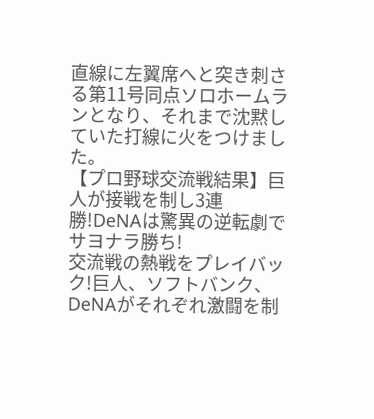直線に左翼席へと突き刺さる第11号同点ソロホームランとなり、それまで沈黙していた打線に火をつけました。
【プロ野球交流戦結果】巨人が接戦を制し3連勝!DeNAは驚異の逆転劇でサヨナラ勝ち!
交流戦の熱戦をプレイバック!巨人、ソフトバンク、DeNAがそれぞれ激闘を制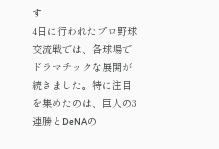す
4日に行われたプロ野球交流戦では、各球場でドラマチックな展開が続きました。特に注目を集めたのは、巨人の3連勝とDeNAの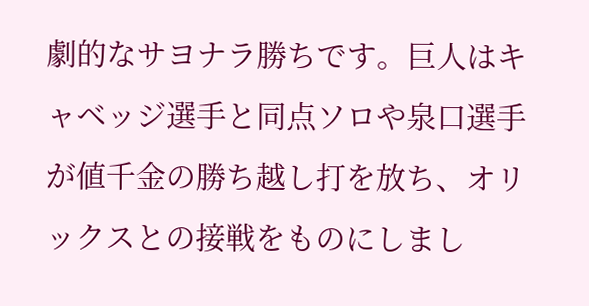劇的なサヨナラ勝ちです。巨人はキャベッジ選手と同点ソロや泉口選手が値千金の勝ち越し打を放ち、オリックスとの接戦をものにしまし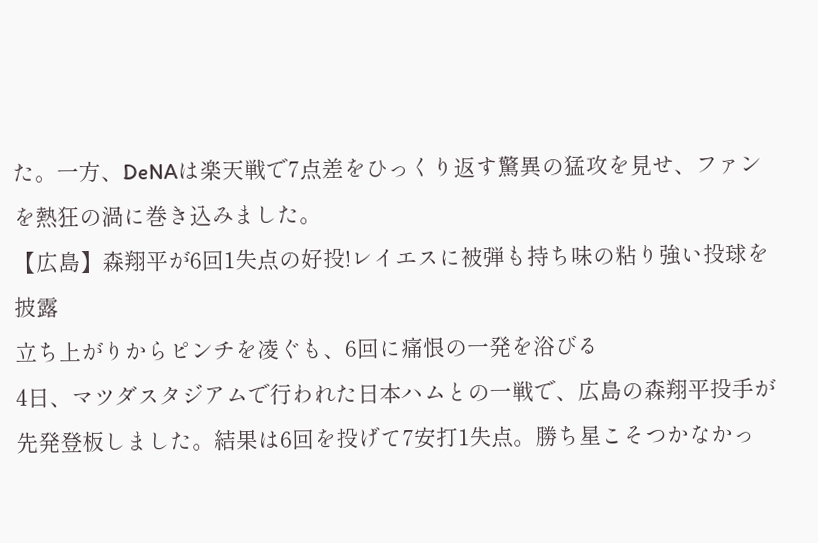た。一方、DeNAは楽天戦で7点差をひっくり返す驚異の猛攻を見せ、ファンを熱狂の渦に巻き込みました。
【広島】森翔平が6回1失点の好投!レイエスに被弾も持ち味の粘り強い投球を披露
立ち上がりからピンチを凌ぐも、6回に痛恨の一発を浴びる
4日、マツダスタジアムで行われた日本ハムとの一戦で、広島の森翔平投手が先発登板しました。結果は6回を投げて7安打1失点。勝ち星こそつかなかっ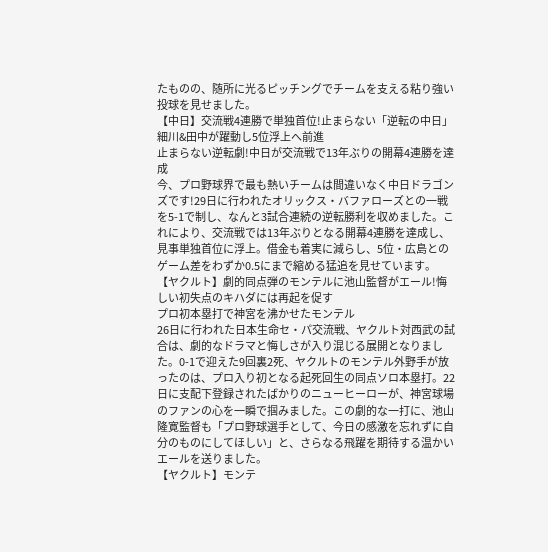たものの、随所に光るピッチングでチームを支える粘り強い投球を見せました。
【中日】交流戦4連勝で単独首位!止まらない「逆転の中日」細川&田中が躍動し5位浮上へ前進
止まらない逆転劇!中日が交流戦で13年ぶりの開幕4連勝を達成
今、プロ野球界で最も熱いチームは間違いなく中日ドラゴンズです!29日に行われたオリックス・バファローズとの一戦を5-1で制し、なんと3試合連続の逆転勝利を収めました。これにより、交流戦では13年ぶりとなる開幕4連勝を達成し、見事単独首位に浮上。借金も着実に減らし、5位・広島とのゲーム差をわずか0.5にまで縮める猛追を見せています。
【ヤクルト】劇的同点弾のモンテルに池山監督がエール!悔しい初失点のキハダには再起を促す
プロ初本塁打で神宮を沸かせたモンテル
26日に行われた日本生命セ・パ交流戦、ヤクルト対西武の試合は、劇的なドラマと悔しさが入り混じる展開となりました。0-1で迎えた9回裏2死、ヤクルトのモンテル外野手が放ったのは、プロ入り初となる起死回生の同点ソロ本塁打。22日に支配下登録されたばかりのニューヒーローが、神宮球場のファンの心を一瞬で掴みました。この劇的な一打に、池山隆寛監督も「プロ野球選手として、今日の感激を忘れずに自分のものにしてほしい」と、さらなる飛躍を期待する温かいエールを送りました。
【ヤクルト】モンテ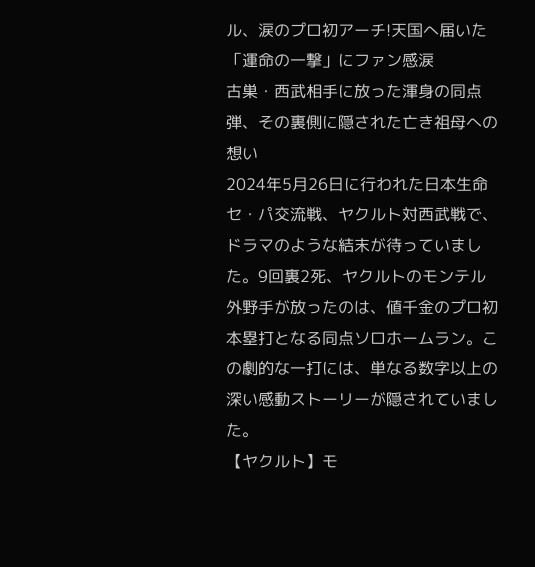ル、涙のプロ初アーチ!天国へ届いた「運命の一撃」にファン感涙
古巣・西武相手に放った渾身の同点弾、その裏側に隠された亡き祖母への想い
2024年5月26日に行われた日本生命セ・パ交流戦、ヤクルト対西武戦で、ドラマのような結末が待っていました。9回裏2死、ヤクルトのモンテル外野手が放ったのは、値千金のプロ初本塁打となる同点ソロホームラン。この劇的な一打には、単なる数字以上の深い感動ストーリーが隠されていました。
【ヤクルト】モ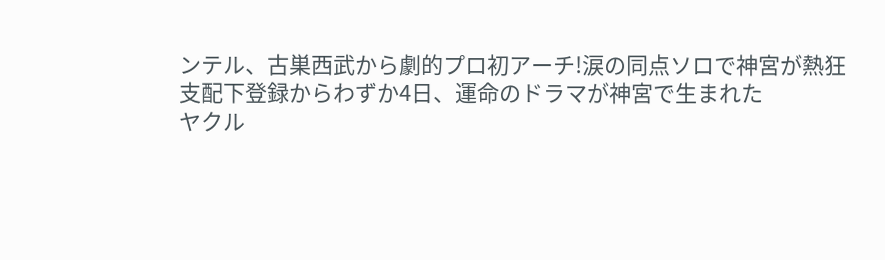ンテル、古巣西武から劇的プロ初アーチ!涙の同点ソロで神宮が熱狂
支配下登録からわずか4日、運命のドラマが神宮で生まれた
ヤクル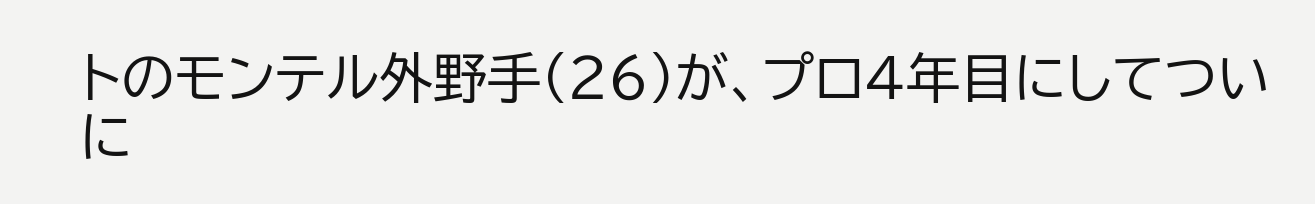トのモンテル外野手(26)が、プロ4年目にしてついに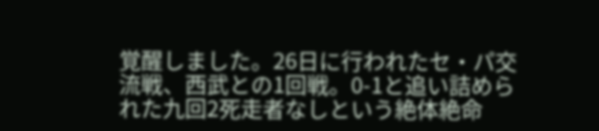覚醒しました。26日に行われたセ・パ交流戦、西武との1回戦。0-1と追い詰められた九回2死走者なしという絶体絶命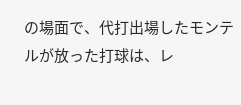の場面で、代打出場したモンテルが放った打球は、レ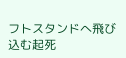フトスタンドへ飛び込む起死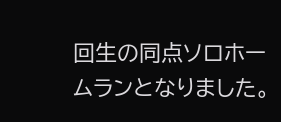回生の同点ソロホームランとなりました。